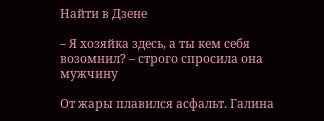Найти в Дзене

– Я хозяйка здесь, а ты кем себя возомнил? – строго спросила она мужчину

От жары плавился асфальт. Галина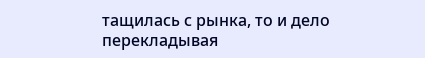тащилась с рынка, то и дело перекладывая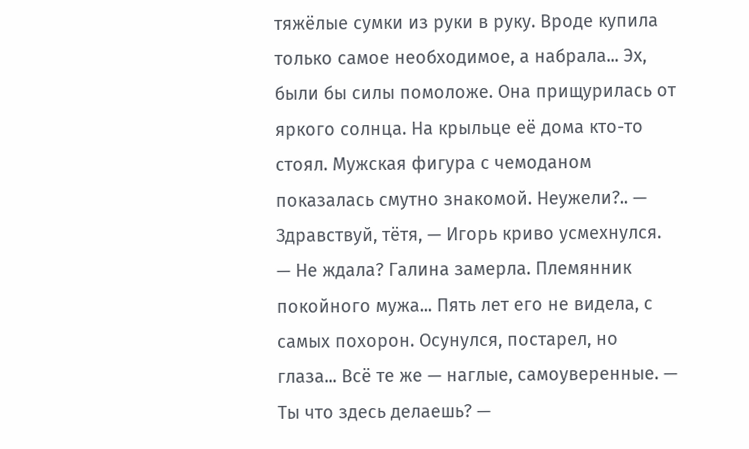тяжёлые сумки из руки в руку. Вроде купила только самое необходимое, а набрала... Эх, были бы силы помоложе. Она прищурилась от яркого солнца. На крыльце её дома кто-то стоял. Мужская фигура с чемоданом показалась смутно знакомой. Неужели?.. — Здравствуй, тётя, — Игорь криво усмехнулся. — Не ждала? Галина замерла. Племянник покойного мужа... Пять лет его не видела, с самых похорон. Осунулся, постарел, но глаза... Всё те же — наглые, самоуверенные. — Ты что здесь делаешь? —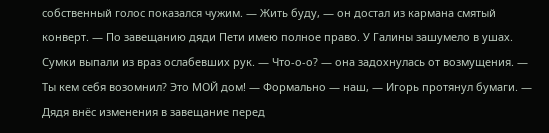собственный голос показался чужим. — Жить буду, — он достал из кармана смятый конверт. — По завещанию дяди Пети имею полное право. У Галины зашумело в ушах. Сумки выпали из враз ослабевших рук. — Что-о-о? — она задохнулась от возмущения. — Ты кем себя возомнил? Это МОЙ дом! — Формально — наш, — Игорь протянул бумаги. — Дядя внёс изменения в завещание перед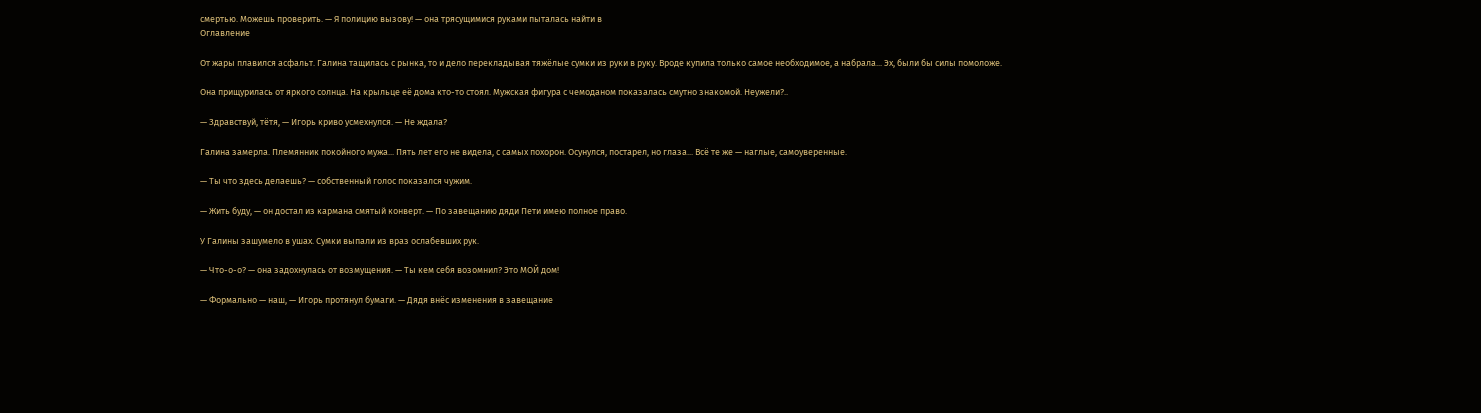смертью. Можешь проверить. — Я полицию вызову! — она трясущимися руками пыталась найти в
Оглавление

От жары плавился асфальт. Галина тащилась с рынка, то и дело перекладывая тяжёлые сумки из руки в руку. Вроде купила только самое необходимое, а набрала... Эх, были бы силы помоложе.

Она прищурилась от яркого солнца. На крыльце её дома кто-то стоял. Мужская фигура с чемоданом показалась смутно знакомой. Неужели?..

— Здравствуй, тётя, — Игорь криво усмехнулся. — Не ждала?

Галина замерла. Племянник покойного мужа... Пять лет его не видела, с самых похорон. Осунулся, постарел, но глаза... Всё те же — наглые, самоуверенные.

— Ты что здесь делаешь? — собственный голос показался чужим.

— Жить буду, — он достал из кармана смятый конверт. — По завещанию дяди Пети имею полное право.

У Галины зашумело в ушах. Сумки выпали из враз ослабевших рук.

— Что-о-о? — она задохнулась от возмущения. — Ты кем себя возомнил? Это МОЙ дом!

— Формально — наш, — Игорь протянул бумаги. — Дядя внёс изменения в завещание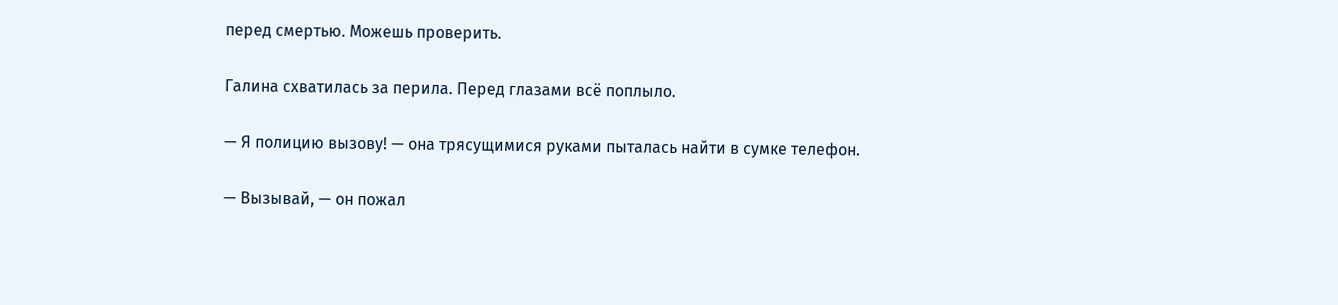перед смертью. Можешь проверить.

Галина схватилась за перила. Перед глазами всё поплыло.

— Я полицию вызову! — она трясущимися руками пыталась найти в сумке телефон.

— Вызывай, — он пожал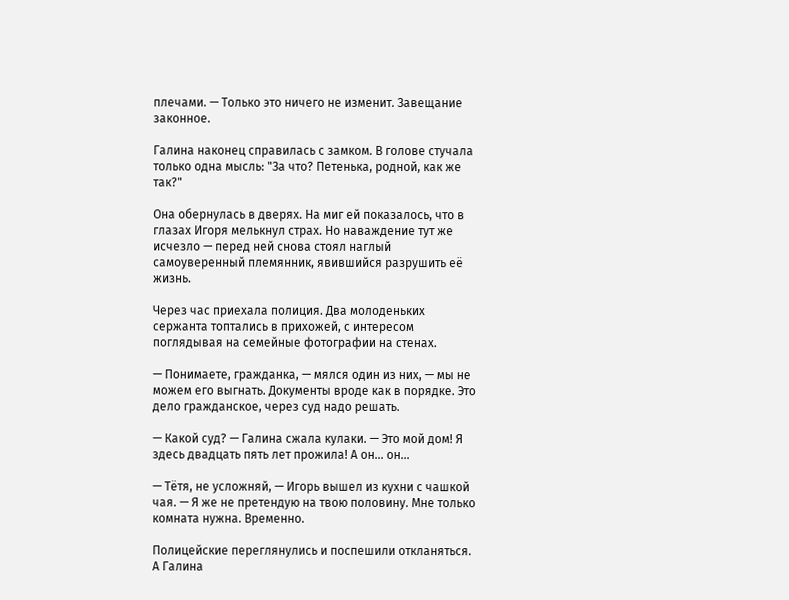плечами. — Только это ничего не изменит. Завещание законное.

Галина наконец справилась с замком. В голове стучала только одна мысль: "За что? Петенька, родной, как же так?"

Она обернулась в дверях. На миг ей показалось, что в глазах Игоря мелькнул страх. Но наваждение тут же исчезло — перед ней снова стоял наглый самоуверенный племянник, явившийся разрушить её жизнь.

Через час приехала полиция. Два молоденьких сержанта топтались в прихожей, с интересом поглядывая на семейные фотографии на стенах.

— Понимаете, гражданка, — мялся один из них, — мы не можем его выгнать. Документы вроде как в порядке. Это дело гражданское, через суд надо решать.

— Какой суд? — Галина сжала кулаки. — Это мой дом! Я здесь двадцать пять лет прожила! А он... он...

— Тётя, не усложняй, — Игорь вышел из кухни с чашкой чая. — Я же не претендую на твою половину. Мне только комната нужна. Временно.

Полицейские переглянулись и поспешили откланяться. А Галина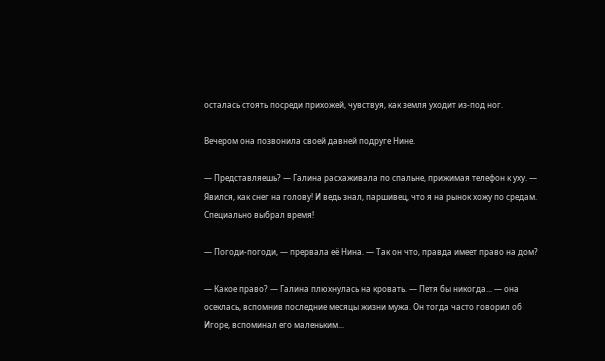осталась стоять посреди прихожей, чувствуя, как земля уходит из-под ног.

Вечером она позвонила своей давней подруге Нине.

— Представляешь? — Галина расхаживала по спальне, прижимая телефон к уху. — Явился, как снег на голову! И ведь знал, паршивец, что я на рынок хожу по средам. Специально выбрал время!

— Погоди-погоди, — прервала её Нина. — Так он что, правда имеет право на дом?

— Какое право? — Галина плюхнулась на кровать. — Петя бы никогда... — она осеклась, вспомнив последние месяцы жизни мужа. Он тогда часто говорил об Игоре, вспоминал его маленьким...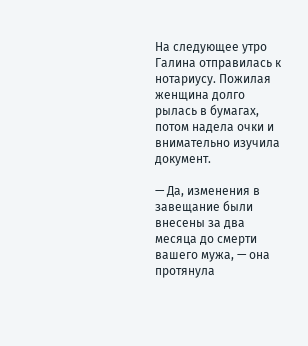На следующее утро Галина отправилась к нотариусу. Пожилая женщина долго рылась в бумагах, потом надела очки и внимательно изучила документ.

— Да, изменения в завещание были внесены за два месяца до смерти вашего мужа, — она протянула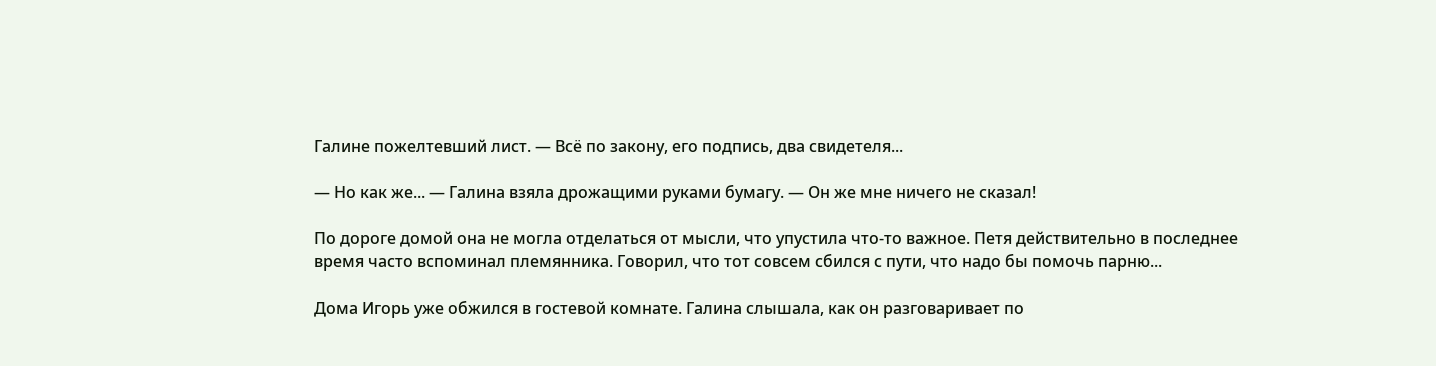Галине пожелтевший лист. — Всё по закону, его подпись, два свидетеля...

— Но как же... — Галина взяла дрожащими руками бумагу. — Он же мне ничего не сказал!

По дороге домой она не могла отделаться от мысли, что упустила что-то важное. Петя действительно в последнее время часто вспоминал племянника. Говорил, что тот совсем сбился с пути, что надо бы помочь парню...

Дома Игорь уже обжился в гостевой комнате. Галина слышала, как он разговаривает по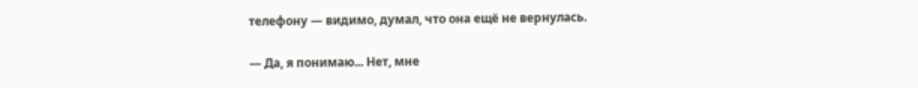телефону — видимо, думал, что она ещё не вернулась.

— Да, я понимаю... Нет, мне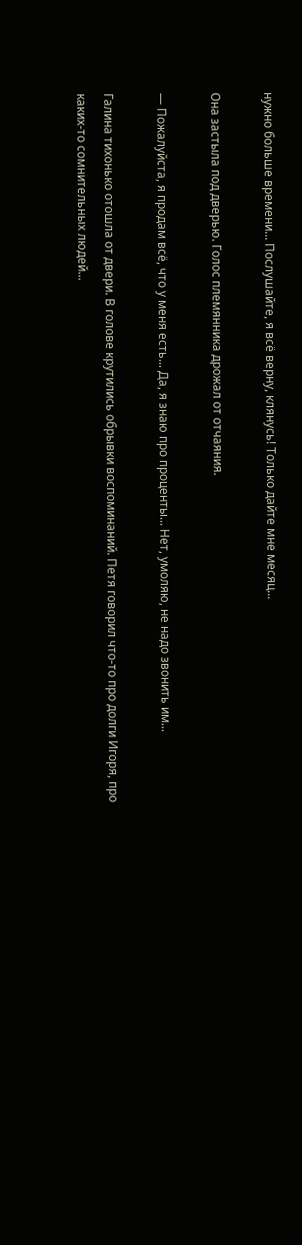нужно больше времени... Послушайте, я всё верну, клянусь! Только дайте мне месяц...

Она застыла под дверью. Голос племянника дрожал от отчаяния.

— Пожалуйста, я продам всё, что у меня есть... Да, я знаю про проценты... Нет, умоляю, не надо звонить им...

Галина тихонько отошла от двери. В голове крутились обрывки воспоминаний. Петя говорил что-то про долги Игоря, про каких-то сомнительных людей...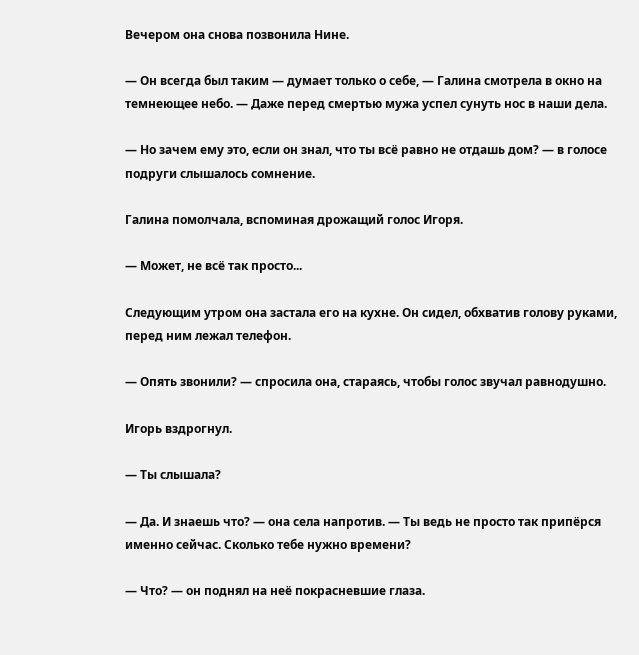Вечером она снова позвонила Нине.

— Он всегда был таким — думает только о себе, — Галина смотрела в окно на темнеющее небо. — Даже перед смертью мужа успел сунуть нос в наши дела.

— Но зачем ему это, если он знал, что ты всё равно не отдашь дом? — в голосе подруги слышалось сомнение.

Галина помолчала, вспоминая дрожащий голос Игоря.

— Может, не всё так просто...

Следующим утром она застала его на кухне. Он сидел, обхватив голову руками, перед ним лежал телефон.

— Опять звонили? — спросила она, стараясь, чтобы голос звучал равнодушно.

Игорь вздрогнул.

— Ты слышала?

— Да. И знаешь что? — она села напротив. — Ты ведь не просто так припёрся именно сейчас. Сколько тебе нужно времени?

— Что? — он поднял на неё покрасневшие глаза.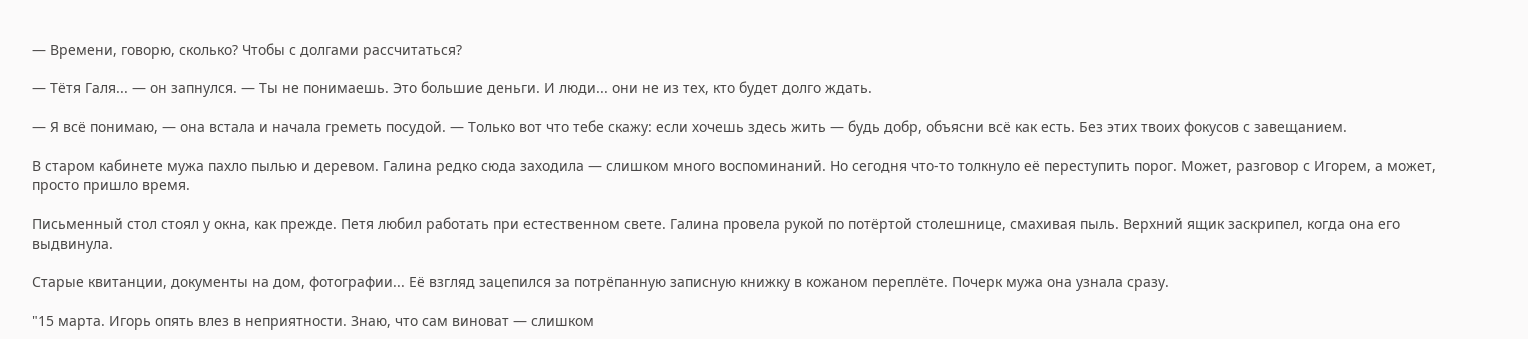— Времени, говорю, сколько? Чтобы с долгами рассчитаться?

— Тётя Галя... — он запнулся. — Ты не понимаешь. Это большие деньги. И люди... они не из тех, кто будет долго ждать.

— Я всё понимаю, — она встала и начала греметь посудой. — Только вот что тебе скажу: если хочешь здесь жить — будь добр, объясни всё как есть. Без этих твоих фокусов с завещанием.

В старом кабинете мужа пахло пылью и деревом. Галина редко сюда заходила — слишком много воспоминаний. Но сегодня что-то толкнуло её переступить порог. Может, разговор с Игорем, а может, просто пришло время.

Письменный стол стоял у окна, как прежде. Петя любил работать при естественном свете. Галина провела рукой по потёртой столешнице, смахивая пыль. Верхний ящик заскрипел, когда она его выдвинула.

Старые квитанции, документы на дом, фотографии... Её взгляд зацепился за потрёпанную записную книжку в кожаном переплёте. Почерк мужа она узнала сразу.

"15 марта. Игорь опять влез в неприятности. Знаю, что сам виноват — слишком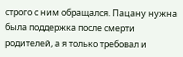строго с ним обращался. Пацану нужна была поддержка после смерти родителей, а я только требовал и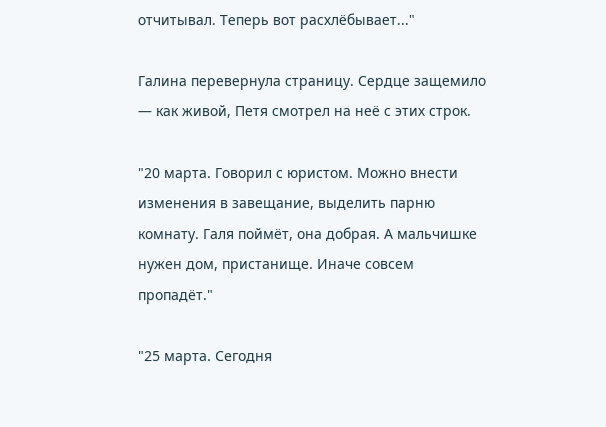отчитывал. Теперь вот расхлёбывает..."

Галина перевернула страницу. Сердце защемило — как живой, Петя смотрел на неё с этих строк.

"20 марта. Говорил с юристом. Можно внести изменения в завещание, выделить парню комнату. Галя поймёт, она добрая. А мальчишке нужен дом, пристанище. Иначе совсем пропадёт."

"25 марта. Сегодня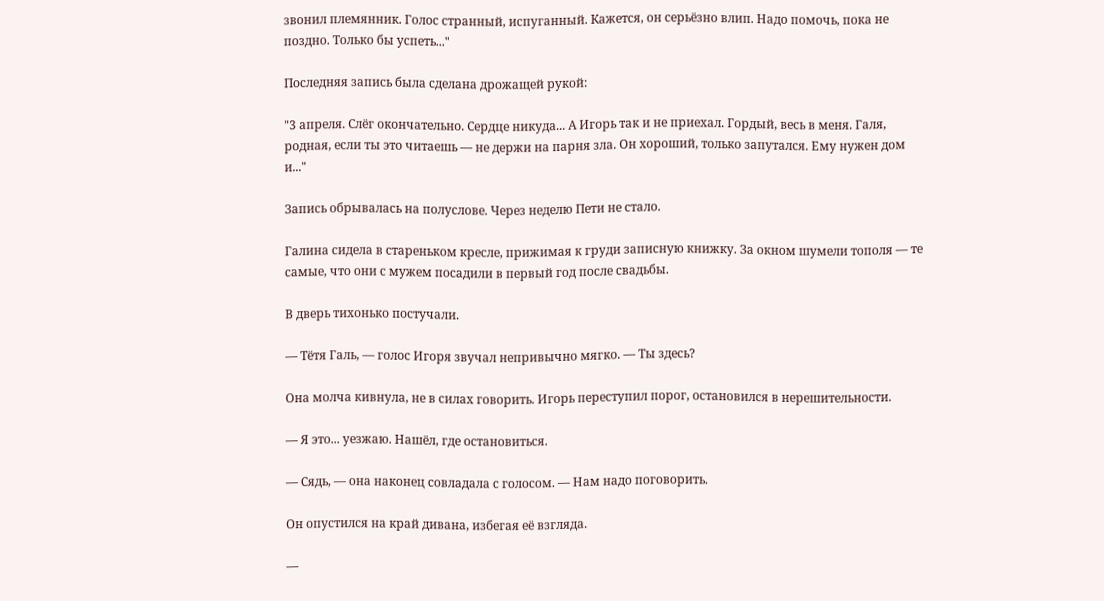звонил племянник. Голос странный, испуганный. Кажется, он серьёзно влип. Надо помочь, пока не поздно. Только бы успеть..."

Последняя запись была сделана дрожащей рукой:

"3 апреля. Слёг окончательно. Сердце никуда... А Игорь так и не приехал. Гордый, весь в меня. Галя, родная, если ты это читаешь — не держи на парня зла. Он хороший, только запутался. Ему нужен дом и..."

Запись обрывалась на полуслове. Через неделю Пети не стало.

Галина сидела в стареньком кресле, прижимая к груди записную книжку. За окном шумели тополя — те самые, что они с мужем посадили в первый год после свадьбы.

В дверь тихонько постучали.

— Тётя Галь, — голос Игоря звучал непривычно мягко. — Ты здесь?

Она молча кивнула, не в силах говорить. Игорь переступил порог, остановился в нерешительности.

— Я это... уезжаю. Нашёл, где остановиться.

— Сядь, — она наконец совладала с голосом. — Нам надо поговорить.

Он опустился на край дивана, избегая её взгляда.

—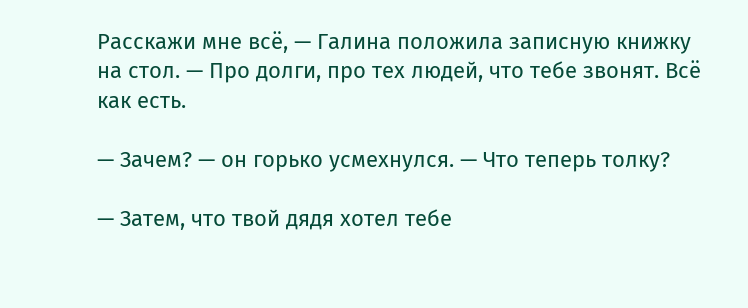Расскажи мне всё, — Галина положила записную книжку на стол. — Про долги, про тех людей, что тебе звонят. Всё как есть.

— Зачем? — он горько усмехнулся. — Что теперь толку?

— Затем, что твой дядя хотел тебе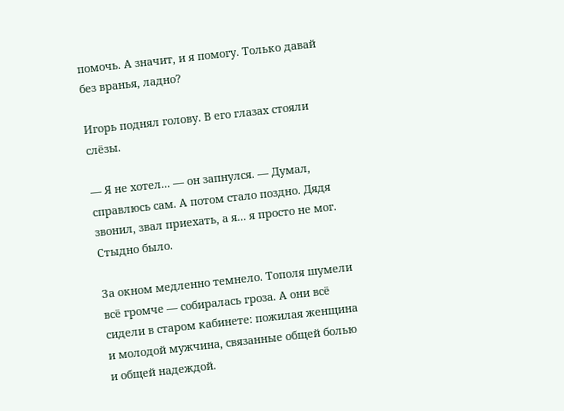помочь. А значит, и я помогу. Только давай без вранья, ладно?

Игорь поднял голову. В его глазах стояли слёзы.

— Я не хотел... — он запнулся. — Думал, справлюсь сам. А потом стало поздно. Дядя звонил, звал приехать, а я... я просто не мог. Стыдно было.

За окном медленно темнело. Тополя шумели всё громче — собиралась гроза. А они всё сидели в старом кабинете: пожилая женщина и молодой мужчина, связанные общей болью и общей надеждой.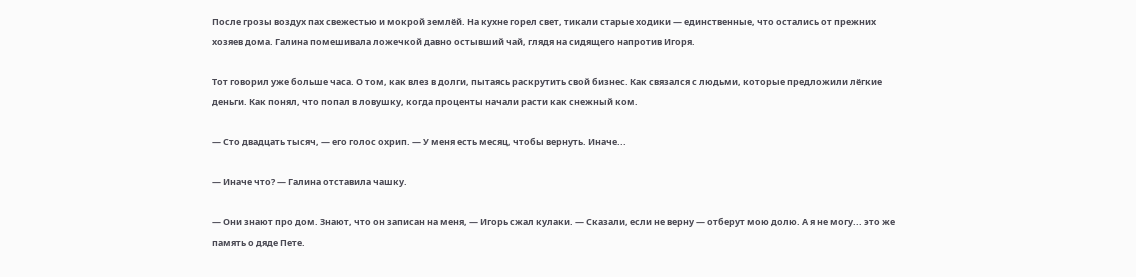После грозы воздух пах свежестью и мокрой землёй. На кухне горел свет, тикали старые ходики — единственные, что остались от прежних хозяев дома. Галина помешивала ложечкой давно остывший чай, глядя на сидящего напротив Игоря.

Тот говорил уже больше часа. О том, как влез в долги, пытаясь раскрутить свой бизнес. Как связался с людьми, которые предложили лёгкие деньги. Как понял, что попал в ловушку, когда проценты начали расти как снежный ком.

— Сто двадцать тысяч, — его голос охрип. — У меня есть месяц, чтобы вернуть. Иначе...

— Иначе что? — Галина отставила чашку.

— Они знают про дом. Знают, что он записан на меня, — Игорь сжал кулаки. — Сказали, если не верну — отберут мою долю. А я не могу... это же память о дяде Пете.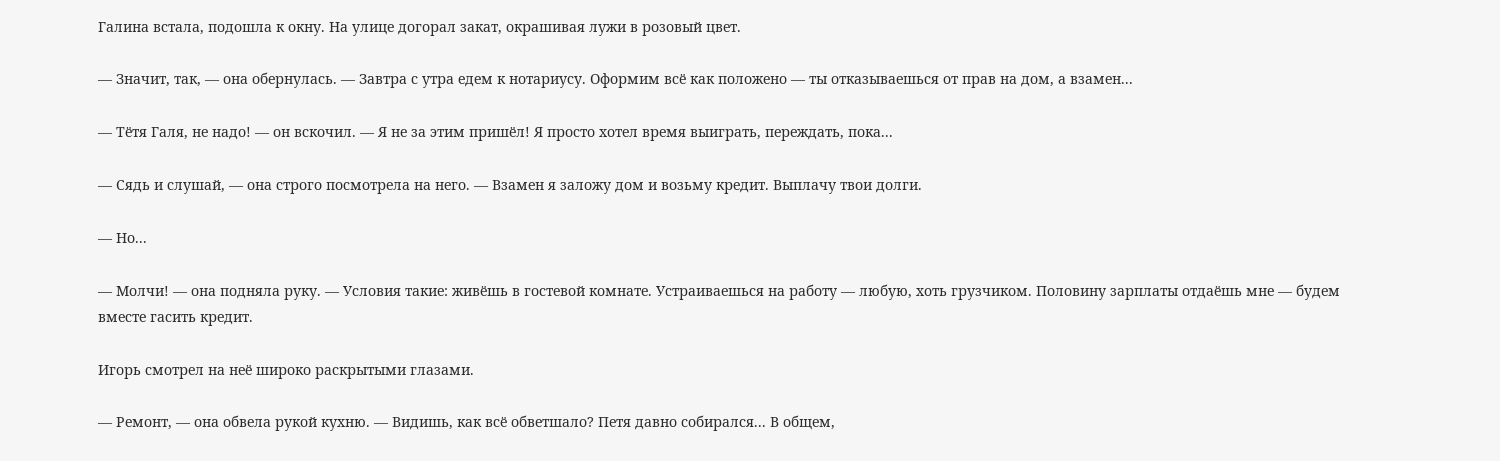Галина встала, подошла к окну. На улице догорал закат, окрашивая лужи в розовый цвет.

— Значит, так, — она обернулась. — Завтра с утра едем к нотариусу. Оформим всё как положено — ты отказываешься от прав на дом, а взамен...

— Тётя Галя, не надо! — он вскочил. — Я не за этим пришёл! Я просто хотел время выиграть, переждать, пока...

— Сядь и слушай, — она строго посмотрела на него. — Взамен я заложу дом и возьму кредит. Выплачу твои долги.

— Но...

— Молчи! — она подняла руку. — Условия такие: живёшь в гостевой комнате. Устраиваешься на работу — любую, хоть грузчиком. Половину зарплаты отдаёшь мне — будем вместе гасить кредит.

Игорь смотрел на неё широко раскрытыми глазами.

— Ремонт, — она обвела рукой кухню. — Видишь, как всё обветшало? Петя давно собирался... В общем,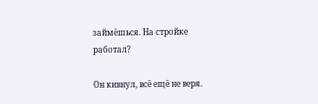займёшься. На стройке работал?

Он кивнул, всё ещё не веря.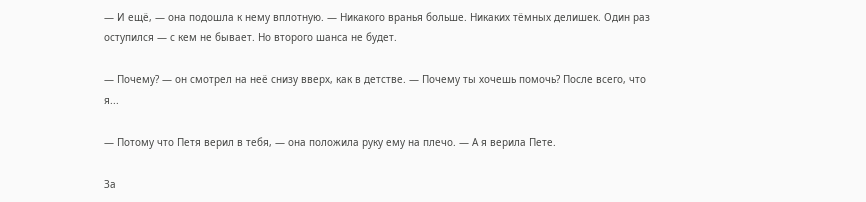— И ещё, — она подошла к нему вплотную. — Никакого вранья больше. Никаких тёмных делишек. Один раз оступился — с кем не бывает. Но второго шанса не будет.

— Почему? — он смотрел на неё снизу вверх, как в детстве. — Почему ты хочешь помочь? После всего, что я...

— Потому что Петя верил в тебя, — она положила руку ему на плечо. — А я верила Пете.

За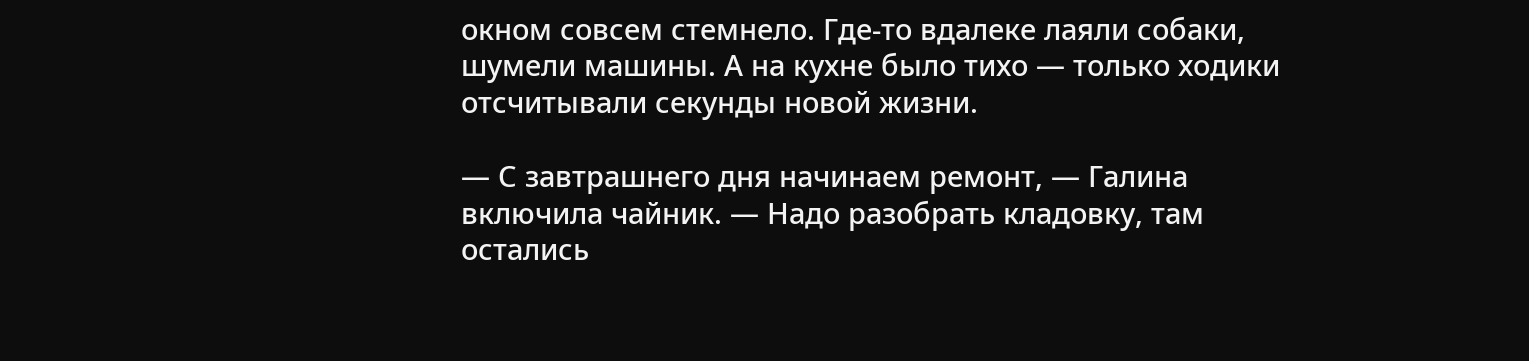окном совсем стемнело. Где-то вдалеке лаяли собаки, шумели машины. А на кухне было тихо — только ходики отсчитывали секунды новой жизни.

— С завтрашнего дня начинаем ремонт, — Галина включила чайник. — Надо разобрать кладовку, там остались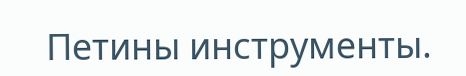Петины инструменты.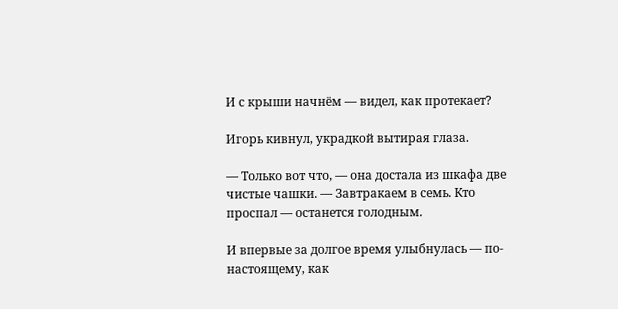И с крыши начнём — видел, как протекает?

Игорь кивнул, украдкой вытирая глаза.

— Только вот что, — она достала из шкафа две чистые чашки. — Завтракаем в семь. Кто проспал — останется голодным.

И впервые за долгое время улыбнулась — по-настоящему, как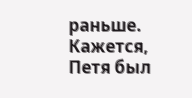раньше. Кажется, Петя был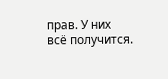прав. У них всё получится.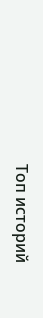Топ историй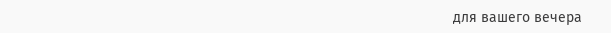для вашего вечера